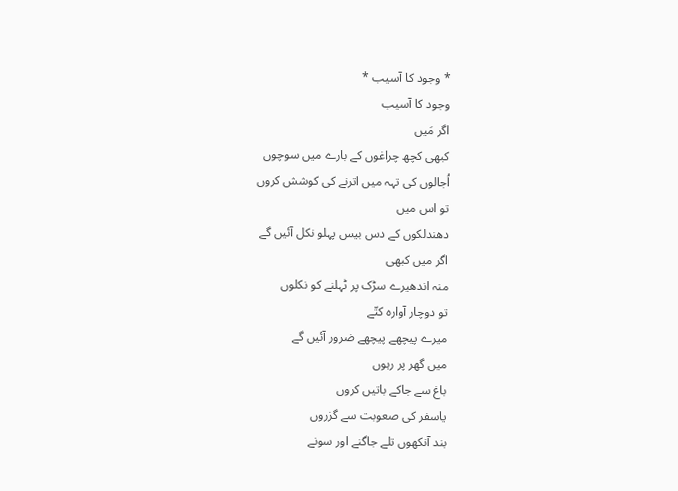* وجود کا آسیب *
وجود کا آسیب
اگر مَیں
کبھی کچھ چراغوں کے بارے میں سوچوں
اُجالوں کی تہہ میں اترنے کی کوشش کروں
تو اس میں
دھندلکوں کے دس بیس پہلو نکل آئیں گے
اگر میں کبھی
منہ اندھیرے سڑک پر ٹہلنے کو نکلوں
تو دوچار آوارہ کتّے
میرے پیچھے پیچھے ضرور آئیں گے
میں گھر پر رہوں
باغ سے جاکے باتیں کروں
یاسفر کی صعوبت سے گزروں
بند آنکھوں تلے جاگنے اور سونے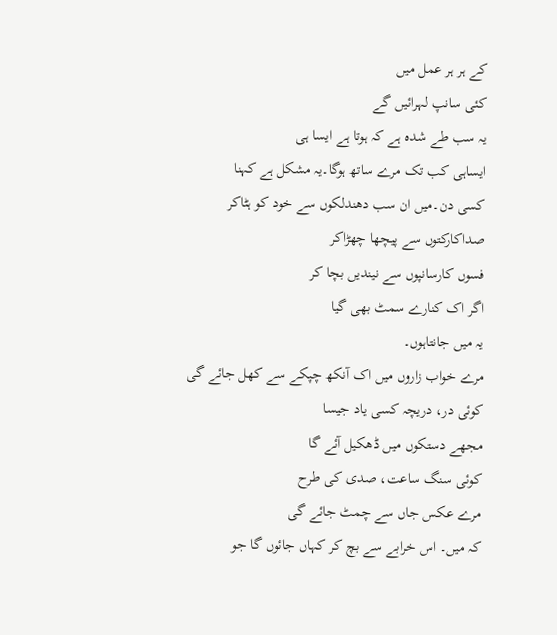کے ہر ہر عمل میں
کئی سانپ لہرائیں گے
یہ سب طے شدہ ہے کہ ہوتا ہے ایسا ہی
ایساہی کب تک مرے ساتھ ہوگا۔یہ مشکل ہے کہنا
کسی دن۔میں ان سب دھندلکوں سے خود کو ہٹاکر
صداکارکتوں سے پیچھا چھڑاکر
فسوں کارسانپوں سے نیندیں بچا کر
اگر اک کنارے سمٹ بھی گیا
یہ میں جانتاہوں۔
مرے خواب زاروں میں اک آنکھ چپکے سے کھل جائے گی
کوئی در، دریچہ کسی یاد جیسا
مجھے دستکوں میں ڈھکیل آئے گا
کوئی سنگ ساعت، صدی کی طرح
مرے عکس جاں سے چمٹ جائے گی
کہ میں۔ اس خرابے سے بچ کر کہاں جائوں گا جو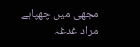مجھی میں چھپاہے
مراد غدغہ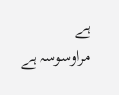ہے
مراوسوسہ ہے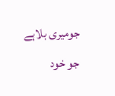جومیری بلاہے
جو خود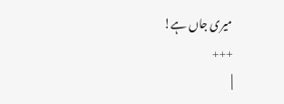میری جاں ہے!
+++
|